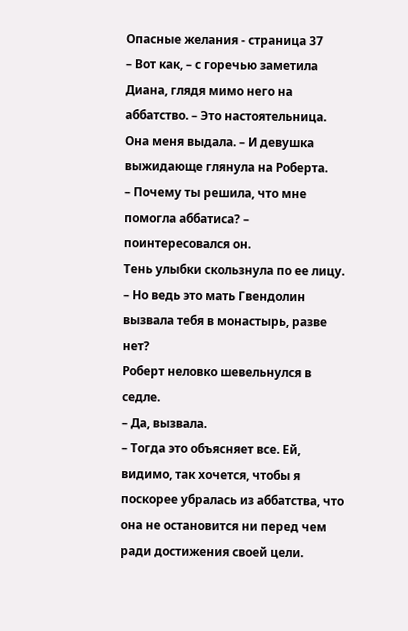Опасные желания - страница 37
– Вот как, – с горечью заметила Диана, глядя мимо него на аббатство. – Это настоятельница. Она меня выдала. – И девушка выжидающе глянула на Роберта.
– Почему ты решила, что мне помогла аббатиса? – поинтересовался он.
Тень улыбки скользнула по ее лицу.
– Но ведь это мать Гвендолин вызвала тебя в монастырь, разве нет?
Роберт неловко шевельнулся в седле.
– Да, вызвала.
– Тогда это объясняет все. Ей, видимо, так хочется, чтобы я поскорее убралась из аббатства, что она не остановится ни перед чем ради достижения своей цели.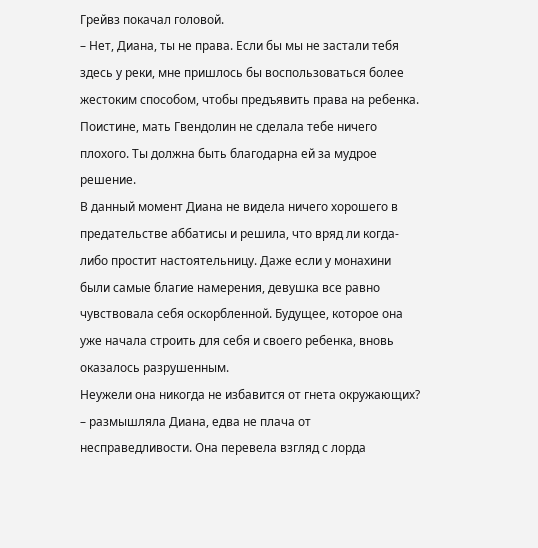Грейвз покачал головой.
– Нет, Диана, ты не права. Если бы мы не застали тебя здесь у реки, мне пришлось бы воспользоваться более жестоким способом, чтобы предъявить права на ребенка. Поистине, мать Гвендолин не сделала тебе ничего плохого. Ты должна быть благодарна ей за мудрое решение.
В данный момент Диана не видела ничего хорошего в предательстве аббатисы и решила, что вряд ли когда-либо простит настоятельницу. Даже если у монахини были самые благие намерения, девушка все равно чувствовала себя оскорбленной. Будущее, которое она уже начала строить для себя и своего ребенка, вновь оказалось разрушенным.
Неужели она никогда не избавится от гнета окружающих? – размышляла Диана, едва не плача от несправедливости. Она перевела взгляд с лорда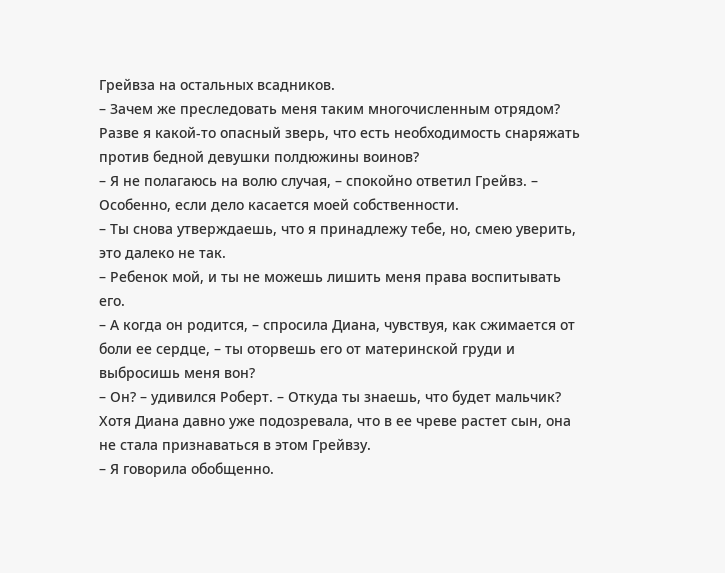Грейвза на остальных всадников.
– Зачем же преследовать меня таким многочисленным отрядом? Разве я какой-то опасный зверь, что есть необходимость снаряжать против бедной девушки полдюжины воинов?
– Я не полагаюсь на волю случая, – спокойно ответил Грейвз. – Особенно, если дело касается моей собственности.
– Ты снова утверждаешь, что я принадлежу тебе, но, смею уверить, это далеко не так.
– Ребенок мой, и ты не можешь лишить меня права воспитывать его.
– А когда он родится, – спросила Диана, чувствуя, как сжимается от боли ее сердце, – ты оторвешь его от материнской груди и выбросишь меня вон?
– Он? – удивился Роберт. – Откуда ты знаешь, что будет мальчик?
Хотя Диана давно уже подозревала, что в ее чреве растет сын, она не стала признаваться в этом Грейвзу.
– Я говорила обобщенно.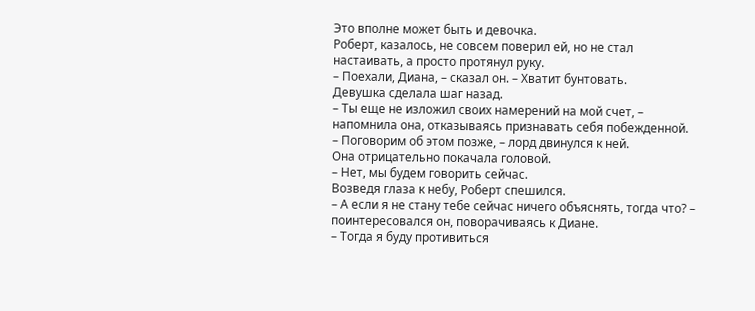Это вполне может быть и девочка.
Роберт, казалось, не совсем поверил ей, но не стал настаивать, а просто протянул руку.
– Поехали, Диана, – сказал он. – Хватит бунтовать.
Девушка сделала шаг назад.
– Ты еще не изложил своих намерений на мой счет, – напомнила она, отказываясь признавать себя побежденной.
– Поговорим об этом позже, – лорд двинулся к ней.
Она отрицательно покачала головой.
– Нет, мы будем говорить сейчас.
Возведя глаза к небу, Роберт спешился.
– А если я не стану тебе сейчас ничего объяснять, тогда что? – поинтересовался он, поворачиваясь к Диане.
– Тогда я буду противиться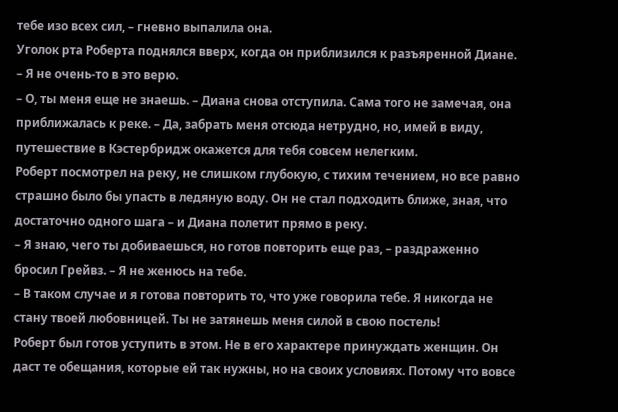тебе изо всех сил, – гневно выпалила она.
Уголок рта Роберта поднялся вверх, когда он приблизился к разъяренной Диане.
– Я не очень-то в это верю.
– О, ты меня еще не знаешь. – Диана снова отступила. Сама того не замечая, она приближалась к реке. – Да, забрать меня отсюда нетрудно, но, имей в виду, путешествие в Кэстербридж окажется для тебя совсем нелегким.
Роберт посмотрел на реку, не слишком глубокую, с тихим течением, но все равно страшно было бы упасть в ледяную воду. Он не стал подходить ближе, зная, что достаточно одного шага – и Диана полетит прямо в реку.
– Я знаю, чего ты добиваешься, но готов повторить еще раз, – раздраженно бросил Грейвз. – Я не женюсь на тебе.
– В таком случае и я готова повторить то, что уже говорила тебе. Я никогда не стану твоей любовницей. Ты не затянешь меня силой в свою постель!
Роберт был готов уступить в этом. Не в его характере принуждать женщин. Он даст те обещания, которые ей так нужны, но на своих условиях. Потому что вовсе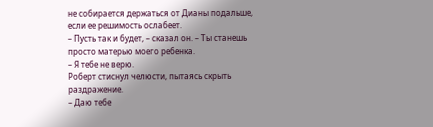не собирается держаться от Дианы подальше, если ее решимость ослабеет.
– Пусть так и будет, – сказал он. – Ты станешь просто матерью моего ребенка.
– Я тебе не верю.
Роберт стиснул челюсти, пытаясь скрыть раздражение.
– Даю тебе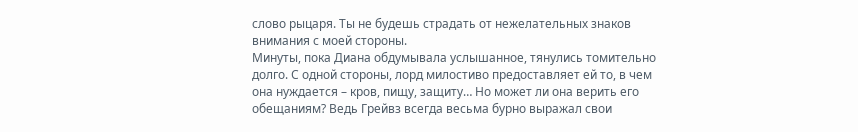слово рыцаря. Ты не будешь страдать от нежелательных знаков внимания с моей стороны.
Минуты, пока Диана обдумывала услышанное, тянулись томительно долго. С одной стороны, лорд милостиво предоставляет ей то, в чем она нуждается – кров, пищу, защиту… Но может ли она верить его обещаниям? Ведь Грейвз всегда весьма бурно выражал свои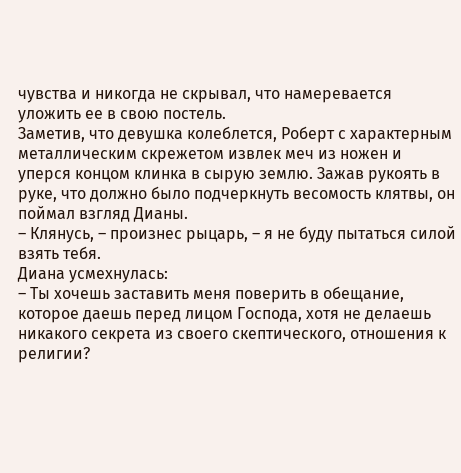чувства и никогда не скрывал, что намеревается уложить ее в свою постель.
Заметив, что девушка колеблется, Роберт с характерным металлическим скрежетом извлек меч из ножен и уперся концом клинка в сырую землю. Зажав рукоять в руке, что должно было подчеркнуть весомость клятвы, он поймал взгляд Дианы.
– Клянусь, – произнес рыцарь, – я не буду пытаться силой взять тебя.
Диана усмехнулась:
– Ты хочешь заставить меня поверить в обещание, которое даешь перед лицом Господа, хотя не делаешь никакого секрета из своего скептического, отношения к религии?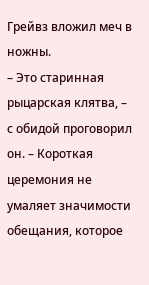Грейвз вложил меч в ножны.
– Это старинная рыцарская клятва, – с обидой проговорил он. – Короткая церемония не умаляет значимости обещания, которое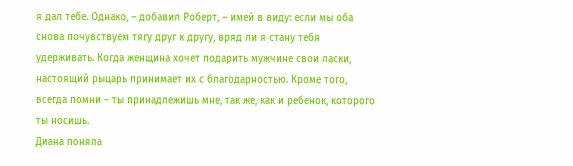я дал тебе. Однако, – добавил Роберт, – имей в виду: если мы оба снова почувствуем тягу друг к другу, вряд ли я стану тебя удерживать. Когда женщина хочет подарить мужчине свои ласки, настоящий рыцарь принимает их с благодарностью. Кроме того, всегда помни – ты принадлежишь мне, так же, как и ребенок, которого ты носишь.
Диана поняла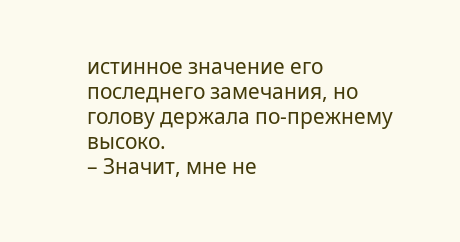истинное значение его последнего замечания, но голову держала по-прежнему высоко.
– Значит, мне не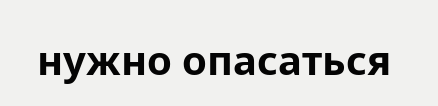нужно опасаться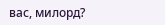вас, милорд?